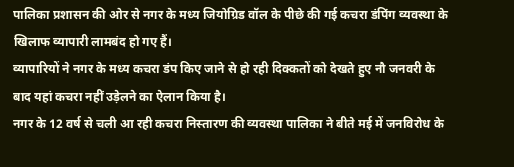पालिका प्रशासन की ओर से नगर के मध्य जियोग्रिड वॉल के पीछे की गई कचरा डंपिंग व्यवस्था के खिलाफ व्यापारी लामबंद हो गए हैं।
व्यापारियों ने नगर के मध्य कचरा डंप किए जाने से हो रही दिक्कतों को देखते हुए नौ जनवरी के बाद यहां कचरा नहीं उड़ेलने का ऐलान किया है।
नगर के 12 वर्ष से चली आ रही कचरा निस्तारण की व्यवस्था पालिका ने बीते मई में जनविरोध के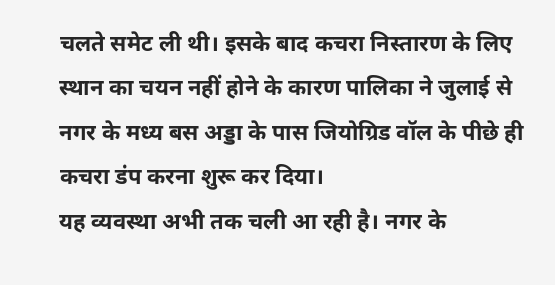चलते समेट ली थी। इसके बाद कचरा निस्तारण के लिए स्थान का चयन नहीं होने के कारण पालिका ने जुलाई से नगर के मध्य बस अड्डा के पास जियोग्रिड वॉल के पीछे ही कचरा डंप करना शुरू कर दिया।
यह व्यवस्था अभी तक चली आ रही है। नगर के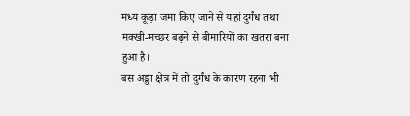मध्य कूड़ा जमा किए जाने से यहां दुर्गंध तथा मक्खी-मच्छर बढ़ने से बीमारियों का खतरा बना हुआ है।
बस अड्डा क्षेत्र में तो दुर्गंध के कारण रहना भी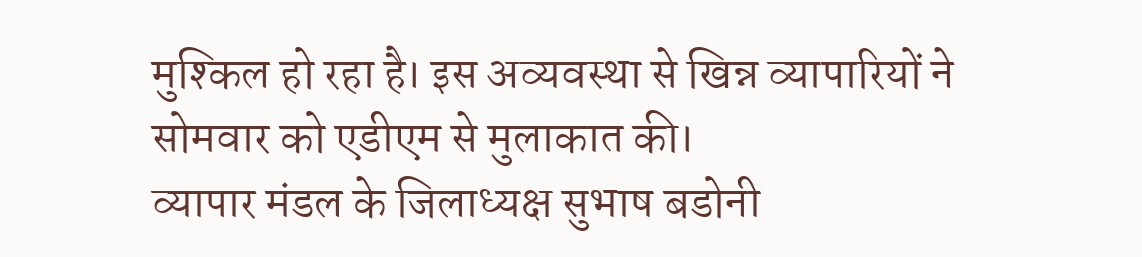मुश्किल हो रहा है। इस अव्यवस्था से खिन्न व्यापारियों ने सोमवार को एडीएम से मुलाकात की।
व्यापार मंडल के जिलाध्यक्ष सुभाष बडोनी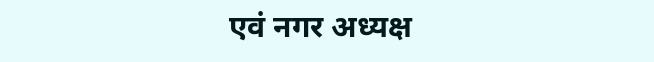एवं नगर अध्यक्ष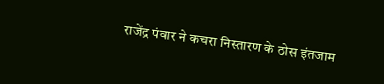राजेंद्र पंवार ने कचरा निस्तारण के ठोस इंतजाम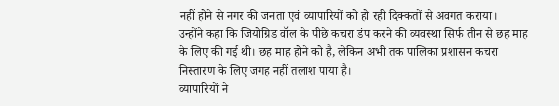नहीं होने से नगर की जनता एवं व्यापारियों को हो रही दिक्कतों से अवगत कराया।
उन्होंने कहा कि जियोग्रिड वॉल के पीछे कचरा डंप करने की व्यवस्था सिर्फ तीन से छह माह के लिए की गई थी। छह माह होने को है, लेकिन अभी तक पालिका प्रशासन कचरा निस्तारण के लिए जगह नहीं तलाश पाया है।
व्यापारियों ने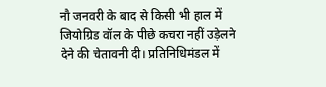नौ जनवरी के बाद से किसी भी हाल में जियोग्रिड वॉल के पीछे कचरा नहीं उड़ेलने देने की चेतावनी दी। प्रतिनिधिमंडल में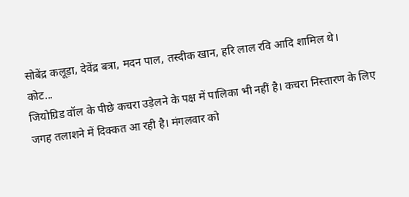सोबेंद्र कलूड़ा, देवेंद्र बत्रा, मदन पाल, तस्दीक खान, हरि लाल रवि आदि शामिल थे।
कोट...
जियोग्रिड वॉल के पीछे कचरा उड़ेलने के पक्ष में पालिका भी नहीं है। कचरा निस्तारण के लिए जगह तलाशने में दिक्कत आ रही है। मंगलवार को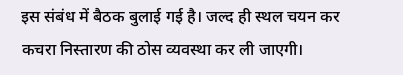इस संबंध में बैठक बुलाई गई है। जल्द ही स्थल चयन कर कचरा निस्तारण की ठोस व्यवस्था कर ली जाएगी।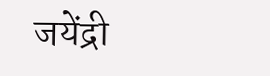जयेंद्री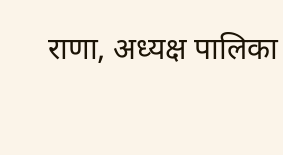राणा, अध्यक्ष पालिका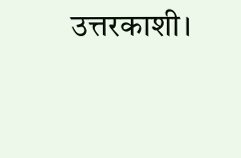उत्तरकाशी।